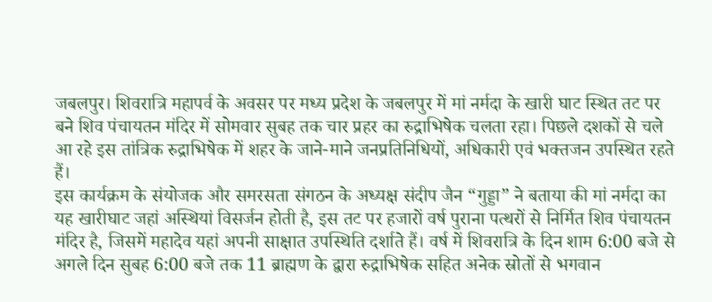जबलपुर। शिवरात्रि महापर्व के अवसर पर मध्य प्रदेश के जबलपुर में मां नर्मदा के खारी घाट स्थित तट पर बने शिव पंचायतन मंदिर में सोमवार सुबह तक चार प्रहर का रुद्राभिषेक चलता रहा। पिछले दशकों से चले आ रहे इस तांत्रिक रुद्राभिषेक में शहर के जाने-माने जनप्रतिनिधियों, अधिकारी एवं भक्तजन उपस्थित रहते हैं।
इस कार्यक्रम के संयोजक और समरसता संगठन के अध्यक्ष संदीप जैन “गुड्डा” ने बताया की मां नर्मदा का यह खारीघाट जहां अस्थियां विसर्जन होती है, इस तट पर हजारों वर्ष पुराना पत्थरों से निर्मित शिव पंचायतन मंदिर है, जिसमें महादेव यहां अपनी साक्षात उपस्थिति दर्शाते हैं। वर्ष में शिवरात्रि के दिन शाम 6:00 बजे से अगले दिन सुबह 6:00 बजे तक 11 ब्राह्मण के द्वारा रुद्राभिषेक सहित अनेक स्रोतों से भगवान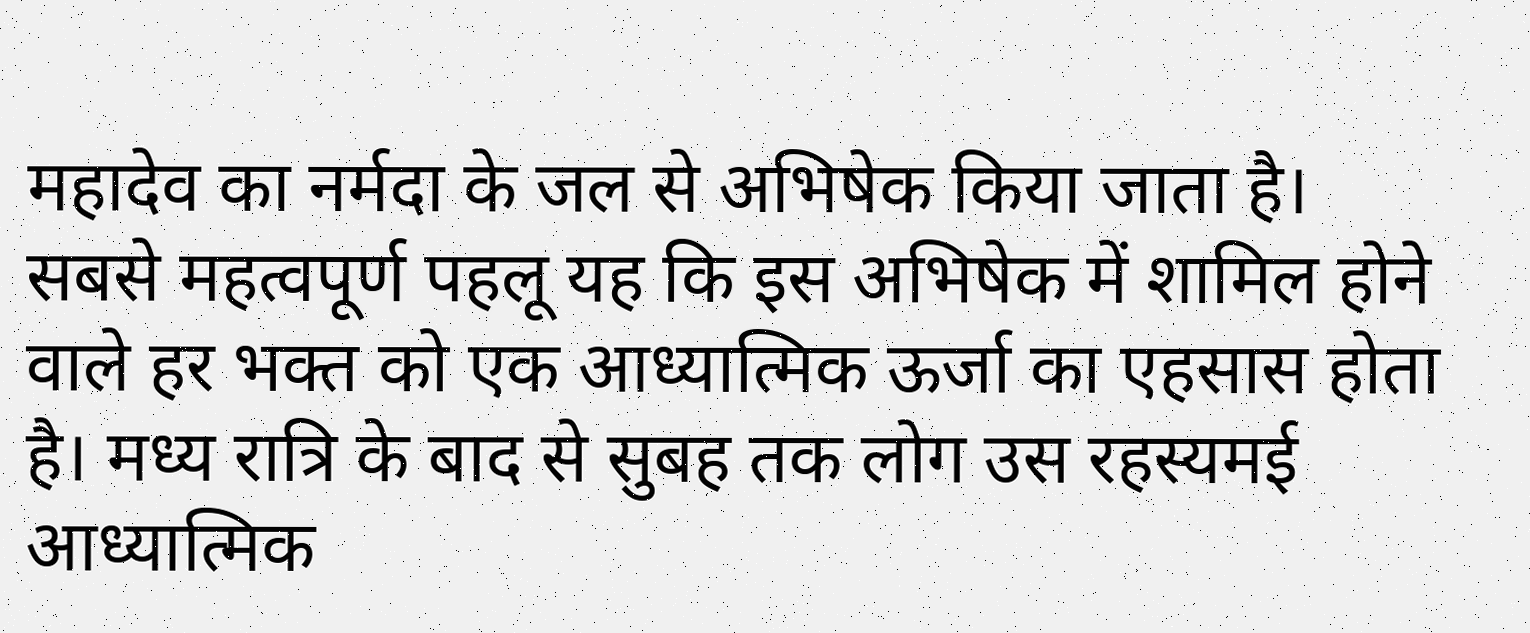महादेव का नर्मदा के जल से अभिषेक किया जाता है।
सबसे महत्वपूर्ण पहलू यह कि इस अभिषेक में शामिल होने वाले हर भक्त को एक आध्यात्मिक ऊर्जा का एहसास होता है। मध्य रात्रि के बाद से सुबह तक लोग उस रहस्यमई आध्यात्मिक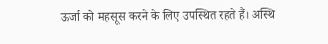ऊर्जा को महसूस करने के लिए उपस्थित रहते हैं। अस्थि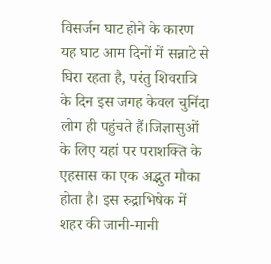विसर्जन घाट होने के कारण यह घाट आम दिनों में सन्नाटे से घिरा रहता है, परंतु शिवरात्रि के दिन इस जगह केवल चुनिंदा लोग ही पहुंचते हैं।जिज्ञासुओं के लिए यहां पर पराशक्ति के एहसास का एक अद्भुत मौका होता है। इस रुद्राभिषेक में शहर की जानी-मानी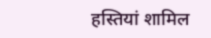हस्तियां शामिल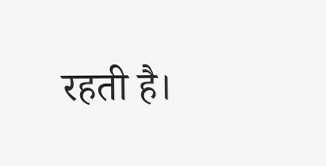रहती है।